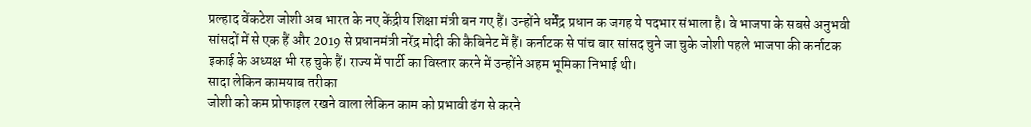प्रल्हाद वेंकटेश जोशी अब भारत के नए केंद्रीय शिक्षा मंत्री बन गए हैं। उन्होंने धर्मेंद्र प्रधान क जगह ये पदभार संभाला है। वे भाजपा के सबसे अनुभवी सांसदों में से एक हैं और 2019 से प्रधानमंत्री नरेंद्र मोदी की कैबिनेट में हैं। कर्नाटक से पांच बार सांसद चुने जा चुके जोशी पहले भाजपा की कर्नाटक इकाई के अध्यक्ष भी रह चुके हैं। राज्य में पार्टी का विस्तार करने में उन्होंने अहम भूमिका निभाई थी।
सादा लेकिन कामयाब तरीका
जोशी को कम प्रोफाइल रखने वाला लेकिन काम को प्रभावी ढंग से करने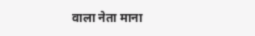वाला नेता माना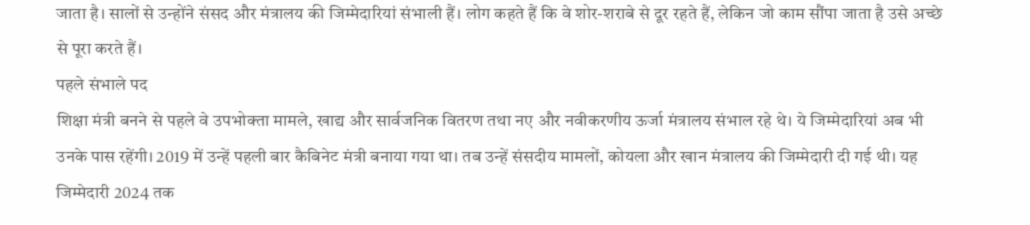जाता है। सालों से उन्होंने संसद और मंत्रालय की जिम्मेदारियां संभाली हैं। लोग कहते हैं कि वे शोर-शराबे से दूर रहते हैं, लेकिन जो काम सौंपा जाता है उसे अच्छे से पूरा करते हैं।
पहले संभाले पद
शिक्षा मंत्री बनने से पहले वे उपभोक्ता मामले, खाद्य और सार्वजनिक वितरण तथा नए और नवीकरणीय ऊर्जा मंत्रालय संभाल रहे थे। ये जिम्मेदारियां अब भी उनके पास रहेंगी। 2019 में उन्हें पहली बार कैबिनेट मंत्री बनाया गया था। तब उन्हें संसदीय मामलों, कोयला और खान मंत्रालय की जिम्मेदारी दी गई थी। यह जिम्मेदारी 2024 तक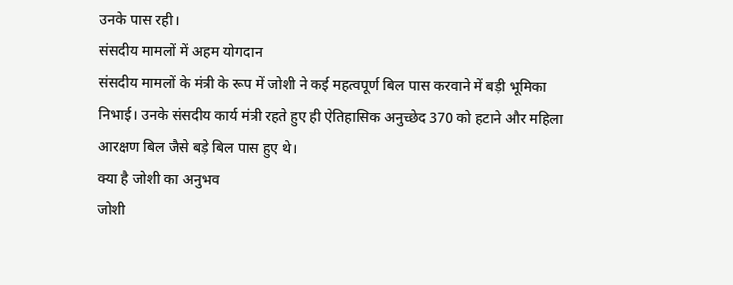उनके पास रही।
संसदीय मामलों में अहम योगदान
संसदीय मामलों के मंत्री के रूप में जोशी ने कई महत्वपूर्ण बिल पास करवाने में बड़ी भूमिका निभाई। उनके संसदीय कार्य मंत्री रहते हुए ही ऐतिहासिक अनुच्छेद 370 को हटाने और महिला आरक्षण बिल जैसे बड़े बिल पास हुए थे।
क्या है जोशी का अनुभव
जोशी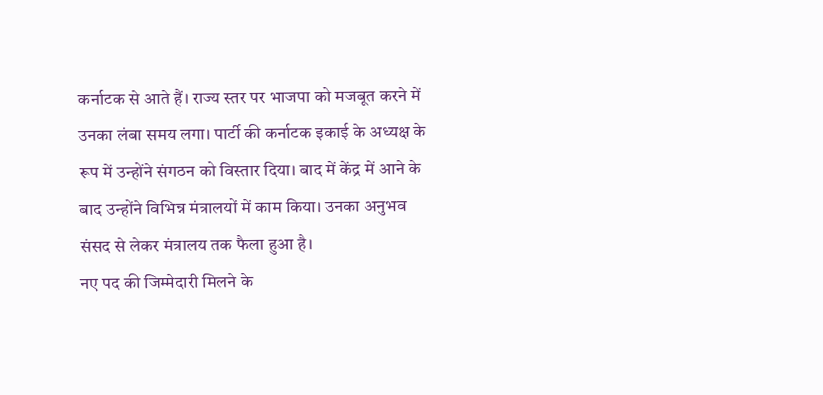कर्नाटक से आते हैं। राज्य स्तर पर भाजपा को मजबूत करने में उनका लंबा समय लगा। पार्टी की कर्नाटक इकाई के अध्यक्ष के रूप में उन्होंने संगठन को विस्तार दिया। बाद में केंद्र में आने के बाद उन्होंने विभिन्न मंत्रालयों में काम किया। उनका अनुभव संसद से लेकर मंत्रालय तक फैला हुआ है।
नए पद की जिम्मेदारी मिलने के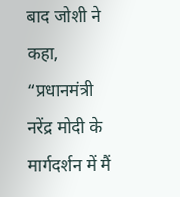बाद जोशी ने कहा, “प्रधानमंत्री नरेंद्र मोदी के मार्गदर्शन में मैं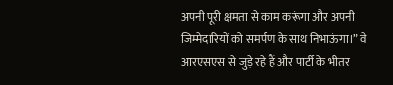अपनी पूरी क्षमता से काम करूंगा और अपनी जिम्मेदारियों को समर्पण के साथ निभाऊंगा।” वे आरएसएस से जुड़े रहे हैं और पार्टी के भीतर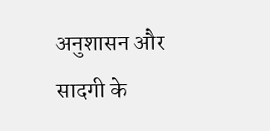अनुशासन और सादगी के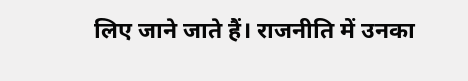लिए जाने जाते हैं। राजनीति में उनका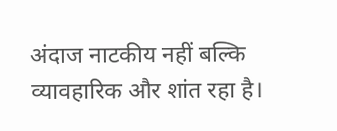अंदाज नाटकीय नहीं बल्कि व्यावहारिक और शांत रहा है।